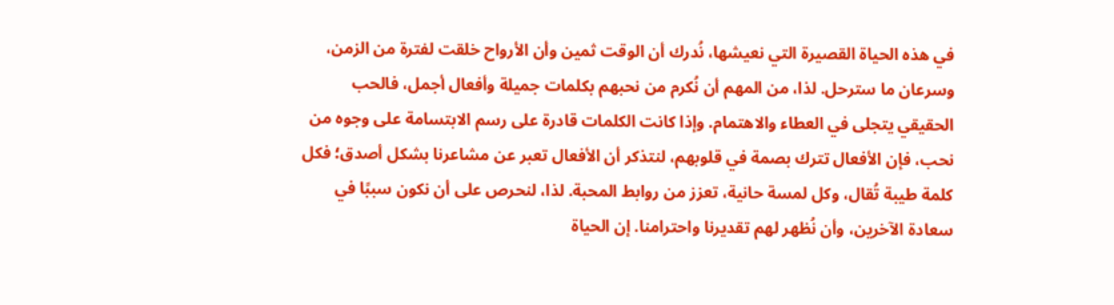في هذه الحياة القصيرة التي نعيشها، نُدرك أن الوقت ثمين وأن الأرواح خلقت لفترة من الزمن، وسرعان ما سترحل. لذا، من المهم أن نُكرم من نحبهم بكلمات جميلة وأفعال أجمل، فالحب الحقيقي يتجلى في العطاء والاهتمام. وإذا كانت الكلمات قادرة على رسم الابتسامة على وجوه من نحب، فإن الأفعال تترك بصمة في قلوبهم، لنتذكر أن الأفعال تعبر عن مشاعرنا بشكل أصدق؛ فكل كلمة طيبة تُقال، وكل لمسة حانية، تعزز من روابط المحبة. لذا، لنحرص على أن نكون سببًا في سعادة الآخرين، وأن نُظهر لهم تقديرنا واحترامنا. إن الحياة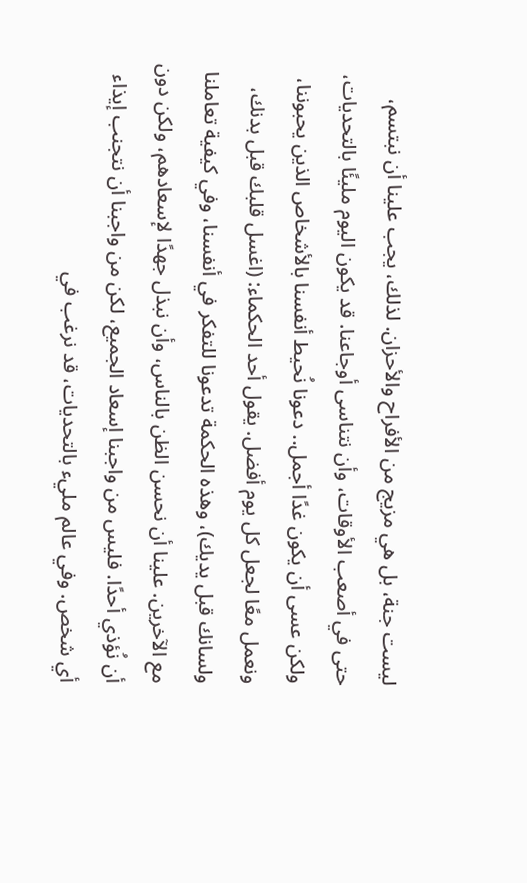ليست جنة، بل هي مزيج من الأفراح والأحزان. لذلك، يجب علينا أن نبتسم، حتى في أصعب الأوقات، وأن نتناسى أوجاعنا. قد يكون اليوم مليئًا بالتحديات، ولكن عسى أن يكون غدًا أجمل.. دعونا نُحيط أنفسنا بالأشخاص الذين يحبوننا، ونعمل معًا لجعل كل يوم أفضل. يقول أحد الحكماء: (اغسل قلبك قبل بدنك، ولسانك قبل يديك)، وهذه الحكمة تدعونا للتفكر في أنفسنا، وفي كيفية تعاملنا مع الآخرين. علينا أن نحسن الظن بالناس، وأن نبذل جهدًا لإسعادهم، ولكن دون أن نُؤذي أحدًا. فليس من واجبنا إسعاد الجميع، لكن من واجبنا أن نتجنب إيذاء أي شخص. وفي عالم مليء بالتحديات، قد نرغب في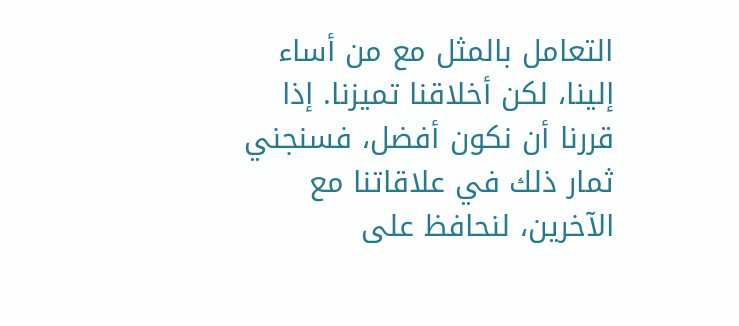التعامل بالمثل مع من أساء إلينا، لكن أخلاقنا تميزنا. إذا قررنا أن نكون أفضل، فسنجني ثمار ذلك في علاقاتنا مع الآخرين، لنحافظ على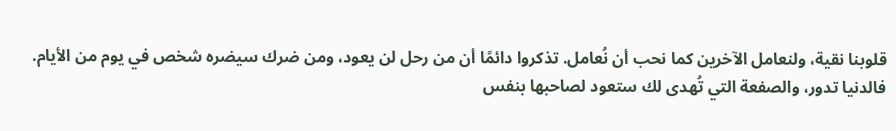قلوبنا نقية، ولنعامل الآخرين كما نحب أن نُعامل. تذكروا دائمًا أن من رحل لن يعود، ومن ضرك سيضره شخص في يوم من الأيام. فالدنيا تدور، والصفعة التي تُهدى لك ستعود لصاحبها بنفس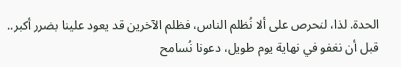الحدة. لذا، لنحرص على ألا نُظلم الناس، فظلم الآخرين قد يعود علينا بضرر أكبر.. قبل أن نغفو في نهاية يوم طويل، دعونا نُسامح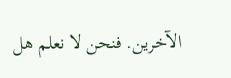الآخرين. فنحن لا نعلم هل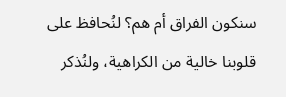سنكون الفراق أم هم؟ لنُحافظ على قلوبنا خالية من الكراهية، ولنُذكر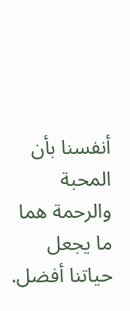أنفسنا بأن المحبة والرحمة هما ما يجعل حياتنا أفضل.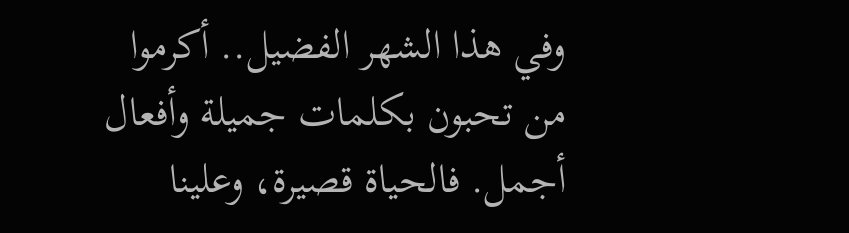وفي هذا الشهر الفضيل.. أكرموا من تحبون بكلمات جميلة وأفعال أجمل. فالحياة قصيرة، وعلينا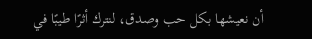أن نعيشها بكل حب وصدق، لنترك أثرًا طيبًا في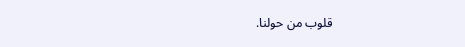قلوب من حولنا.